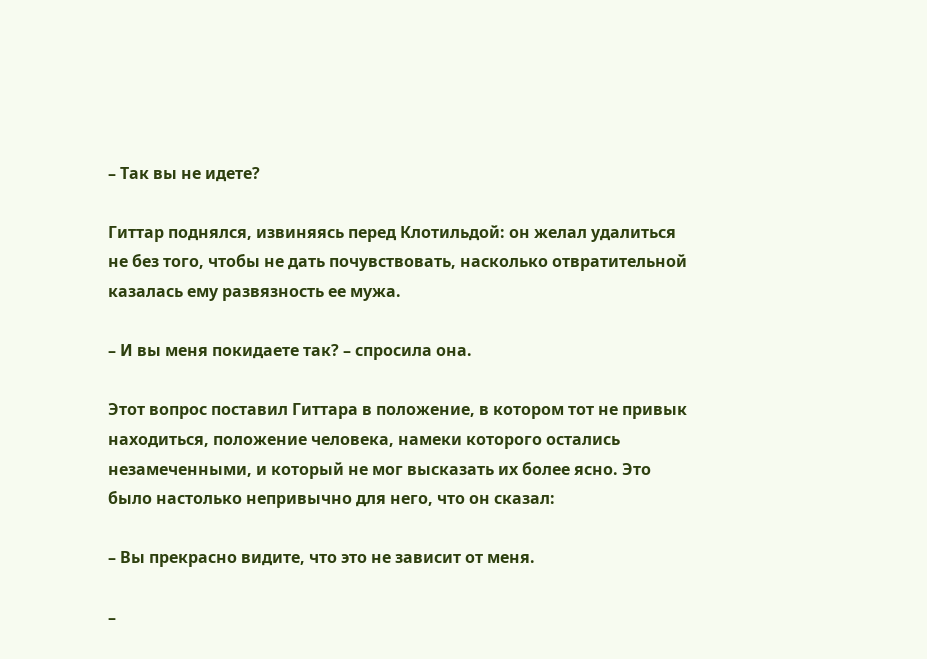– Так вы не идете?

Гиттар поднялся, извиняясь перед Клотильдой: он желал удалиться не без того, чтобы не дать почувствовать, насколько отвратительной казалась ему развязность ее мужа.

– И вы меня покидаете так? – спросила она.

Этот вопрос поставил Гиттара в положение, в котором тот не привык находиться, положение человека, намеки которого остались незамеченными, и который не мог высказать их более ясно. Это было настолько непривычно для него, что он сказал:

– Вы прекрасно видите, что это не зависит от меня.

–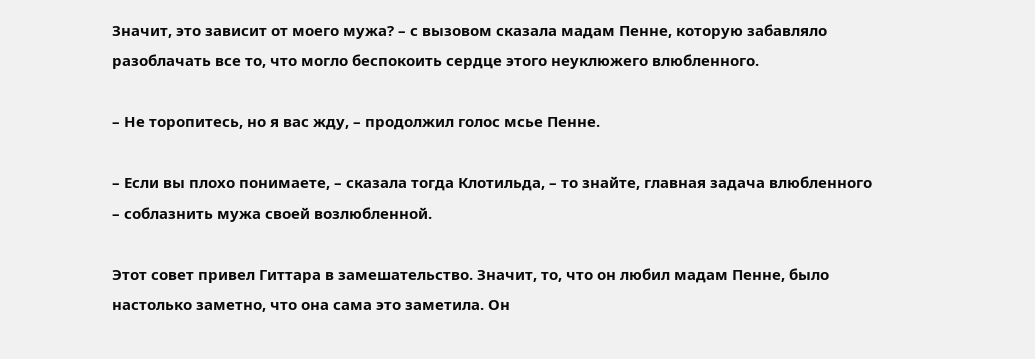Значит, это зависит от моего мужа? – с вызовом сказала мадам Пенне, которую забавляло разоблачать все то, что могло беспокоить сердце этого неуклюжего влюбленного.

– Не торопитесь, но я вас жду, – продолжил голос мсье Пенне.

– Если вы плохо понимаете, – сказала тогда Клотильда, – то знайте, главная задача влюбленного – соблазнить мужа своей возлюбленной.

Этот совет привел Гиттара в замешательство. Значит, то, что он любил мадам Пенне, было настолько заметно, что она сама это заметила. Он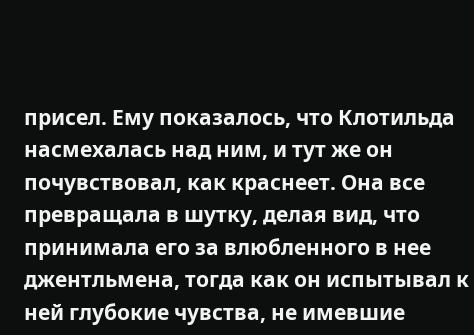присел. Ему показалось, что Клотильда насмехалась над ним, и тут же он почувствовал, как краснеет. Она все превращала в шутку, делая вид, что принимала его за влюбленного в нее джентльмена, тогда как он испытывал к ней глубокие чувства, не имевшие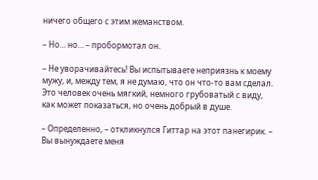ничего общего с этим жеманством.

– Но… но… – пробормотал он.

– Не уворачивайтесь! Вы испытываете неприязнь к моему мужу, и, между тем, я не думаю, что он что-то вам сделал. Это человек очень мягкий, немного грубоватый с виду, как может показаться, но очень добрый в душе.

– Определенно, – откликнулся Гиттар на этот панегирик. – Вы вынуждаете меня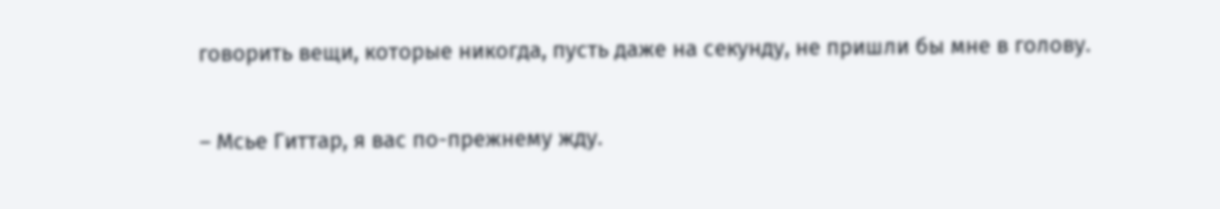говорить вещи, которые никогда, пусть даже на секунду, не пришли бы мне в голову.

– Мсье Гиттар, я вас по-прежнему жду.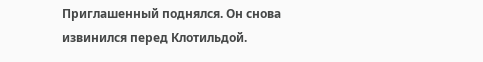Приглашенный поднялся. Он снова извинился перед Клотильдой.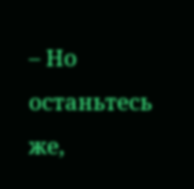– Но останьтесь же,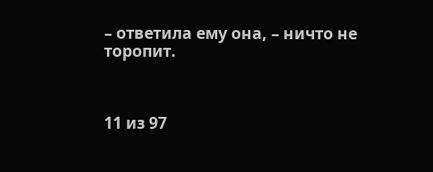– ответила ему она, – ничто не торопит.



11 из 97